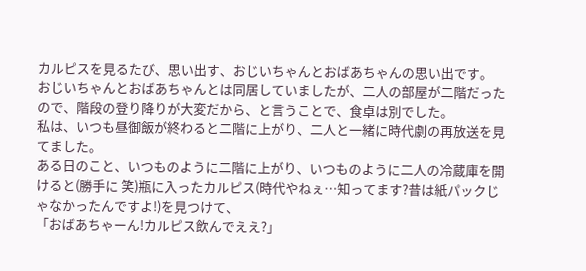カルピスを見るたび、思い出す、おじいちゃんとおばあちゃんの思い出です。
おじいちゃんとおばあちゃんとは同居していましたが、二人の部屋が二階だったので、階段の登り降りが大変だから、と言うことで、食卓は別でした。
私は、いつも昼御飯が終わると二階に上がり、二人と一緒に時代劇の再放送を見てました。
ある日のこと、いつものように二階に上がり、いつものように二人の冷蔵庫を開けると(勝手に 笑)瓶に入ったカルピス(時代やねぇ…知ってます?昔は紙パックじゃなかったんですよ!)を見つけて、
「おばあちゃーん!カルピス飲んでええ?」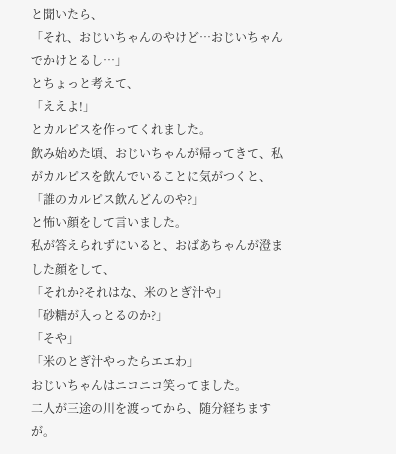と聞いたら、
「それ、おじいちゃんのやけど…おじいちゃんでかけとるし…」
とちょっと考えて、
「ええよ!」
とカルピスを作ってくれました。
飲み始めた頃、おじいちゃんが帰ってきて、私がカルピスを飲んでいることに気がつくと、
「誰のカルピス飲んどんのや?」
と怖い顔をして言いました。
私が答えられずにいると、おばあちゃんが澄ました顔をして、
「それか?それはな、米のとぎ汁や」
「砂糖が入っとるのか?」
「そや」
「米のとぎ汁やったらエエわ」
おじいちゃんはニコニコ笑ってました。
二人が三途の川を渡ってから、随分経ちますが。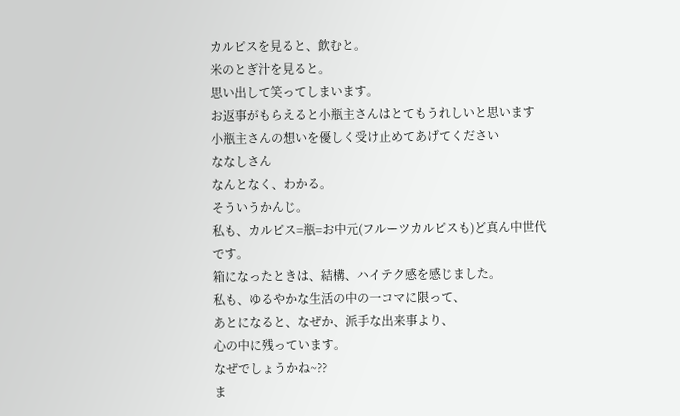カルピスを見ると、飲むと。
米のとぎ汁を見ると。
思い出して笑ってしまいます。
お返事がもらえると小瓶主さんはとてもうれしいと思います
小瓶主さんの想いを優しく受け止めてあげてください
ななしさん
なんとなく、わかる。
そういうかんじ。
私も、カルピス=瓶=お中元(フルーツカルピスも)ど真ん中世代です。
箱になったときは、結構、ハイテク感を感じました。
私も、ゆるやかな生活の中の一コマに限って、
あとになると、なぜか、派手な出来事より、
心の中に残っています。
なぜでしょうかね~??
ま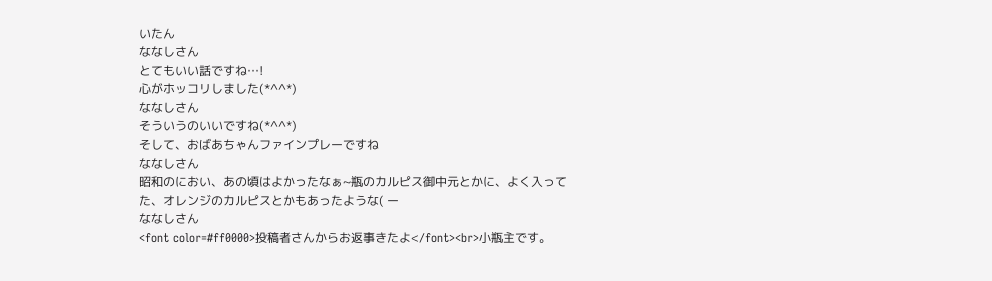いたん
ななしさん
とてもいい話ですね…!
心がホッコリしました(*^^*)
ななしさん
そういうのいいですね(*^^*)
そして、おばあちゃんファインプレーですね
ななしさん
昭和のにおい、あの頃はよかったなぁ~瓶のカルピス御中元とかに、よく入ってた、オレンジのカルピスとかもあったような( ー
ななしさん
<font color=#ff0000>投稿者さんからお返事きたよ</font><br>小瓶主です。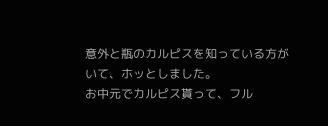意外と瓶のカルピスを知っている方がいて、ホッとしました。
お中元でカルピス貰って、フル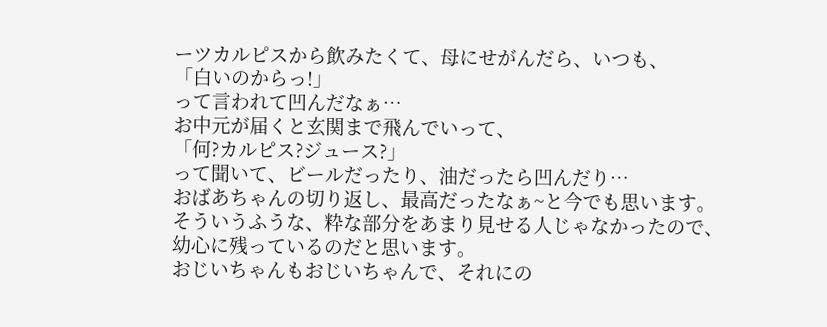ーツカルピスから飲みたくて、母にせがんだら、いつも、
「白いのからっ!」
って言われて凹んだなぁ…
お中元が届くと玄関まで飛んでいって、
「何?カルピス?ジュース?」
って聞いて、ビールだったり、油だったら凹んだり…
おばあちゃんの切り返し、最高だったなぁ~と今でも思います。
そういうふうな、粋な部分をあまり見せる人じゃなかったので、幼心に残っているのだと思います。
おじいちゃんもおじいちゃんで、それにの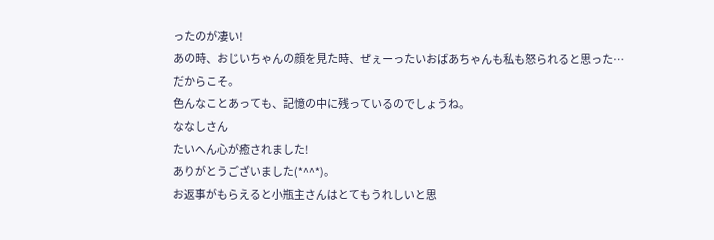ったのが凄い!
あの時、おじいちゃんの顔を見た時、ぜぇーったいおばあちゃんも私も怒られると思った…
だからこそ。
色んなことあっても、記憶の中に残っているのでしょうね。
ななしさん
たいへん心が癒されました!
ありがとうございました(*^^*)。
お返事がもらえると小瓶主さんはとてもうれしいと思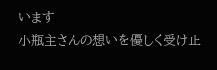います
小瓶主さんの想いを優しく受け止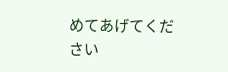めてあげてください